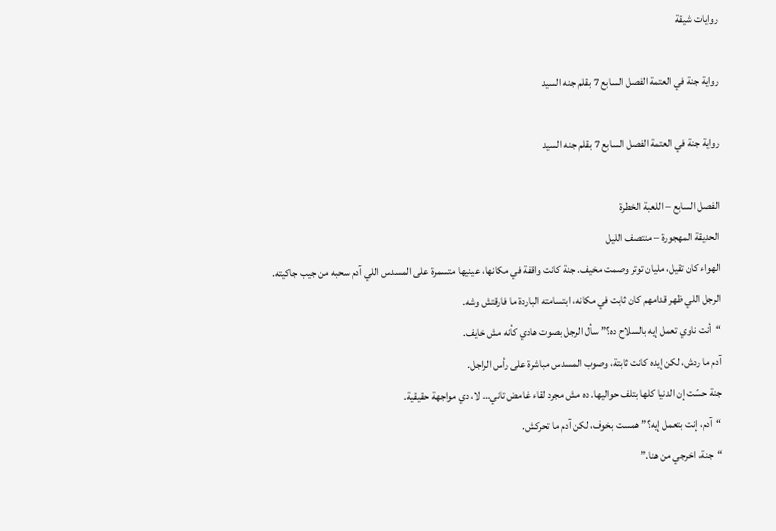روايات شيقة

رواية جنة في العتمة الفصل السابع 7 بقلم جنه السيد

رواية جنة في العتمة الفصل السابع 7 بقلم جنه السيد

الفصل السابع – اللعبة الخطرة
الحديقة المهجورة – منتصف الليل
الهواء كان تقيل، مليان توتر وصمت مخيف. جنة كانت واقفة في مكانها، عينيها متسمرة على المسدس اللي آدم سحبه من جيب جاكيته.
الرجل اللي ظهر قدامهم كان ثابت في مكانه، ابتسامته الباردة ما فارقتش وشه.
“أنت ناوي تعمل إيه بالسلاح ده؟” سأل الرجل بصوت هادي كأنه مش خايف.
آدم ما ردش، لكن إيده كانت ثابتة، وصوب المسدس مباشرة على رأس الراجل.
جنة حسّت إن الدنيا كلها بتلف حواليها. ده مش مجرد لقاء غامض تاني… لا، دي مواجهة حقيقية.
“آدم، إنت بتعمل إيه؟” همست بخوف، لكن آدم ما تحركش.
“جنة، اخرجي من هنا.”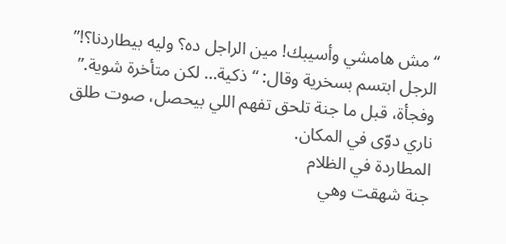“مش هامشي وأسيبك! مين الراجل ده؟ وليه بيطاردنا؟!”
الرجل ابتسم بسخرية وقال: “ذكية… لكن متأخرة شوية.”
وفجأة، قبل ما جنة تلحق تفهم اللي بيحصل، صوت طلق ناري دوّى في المكان.
المطاردة في الظلام
جنة شهقت وهي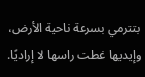بتترمي بسرعة ناحية الأرض، وإيديها غطت راسها لا إراديًا.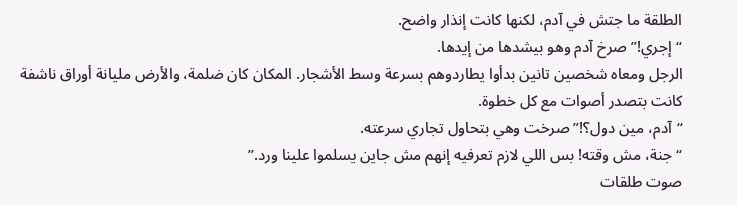الطلقة ما جتش في آدم، لكنها كانت إنذار واضح.
“إجري!” صرخ آدم وهو بيشدها من إيدها.
الرجل ومعاه شخصين تانين بدأوا يطاردوهم بسرعة وسط الأشجار. المكان كان ضلمة، والأرض مليانة أوراق ناشفة كانت بتصدر أصوات مع كل خطوة.
“آدم، مين دول؟!” صرخت وهي بتحاول تجاري سرعته.
“جنة، مش وقته! بس اللي لازم تعرفيه إنهم مش جاين يسلموا علينا ورد.”
صوت طلقات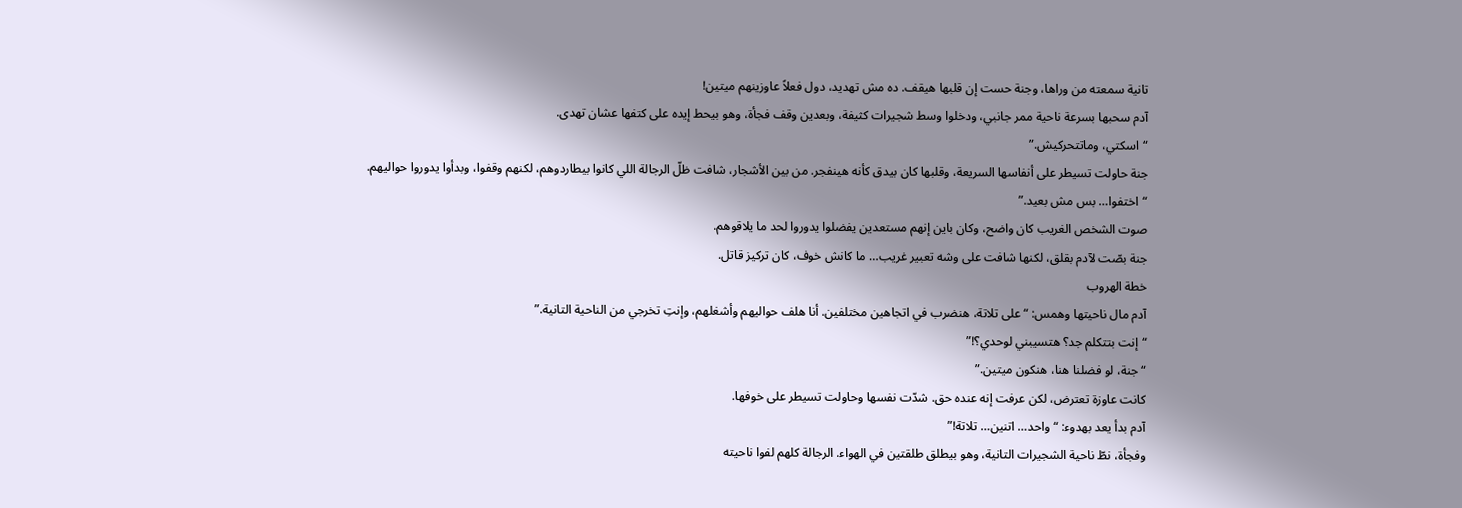تانية سمعته من وراها، وجنة حست إن قلبها هيقف. ده مش تهديد، دول فعلاً عاوزينهم ميتين!
آدم سحبها بسرعة ناحية ممر جانبي، ودخلوا وسط شجيرات كثيفة، وبعدين وقف فجأة، وهو بيحط إيده على كتفها عشان تهدى.
“اسكتي، وماتتحركيش.”
جنة حاولت تسيطر على أنفاسها السريعة، وقلبها كان بيدق كأنه هينفجر. من بين الأشجار، شافت ظلّ الرجالة اللي كانوا بيطاردوهم، لكنهم وقفوا، وبدأوا يدوروا حواليهم.
“اختفوا… بس مش بعيد.”
صوت الشخص الغريب كان واضح، وكان باين إنهم مستعدين يفضلوا يدوروا لحد ما يلاقوهم.
جنة بصّت لآدم بقلق، لكنها شافت على وشه تعبير غريب… ما كانش خوف، كان تركيز قاتل.
خطة الهروب
آدم مال ناحيتها وهمس: “على تلاتة، هنضرب في اتجاهين مختلفين. أنا هلف حواليهم وأشغلهم، وإنتِ تخرجي من الناحية التانية.”
“إنت بتتكلم جد؟ هتسيبني لوحدي؟!”
“جنة، لو فضلنا هنا، هنكون ميتين.”
كانت عاوزة تعترض، لكن عرفت إنه عنده حق. شدّت نفسها وحاولت تسيطر على خوفها.
آدم بدأ يعد بهدوء: “واحد… اتنين… تلاتة!”
وفجأة، نطّ ناحية الشجيرات التانية، وهو بيطلق طلقتين في الهواء. الرجالة كلهم لفوا ناحيته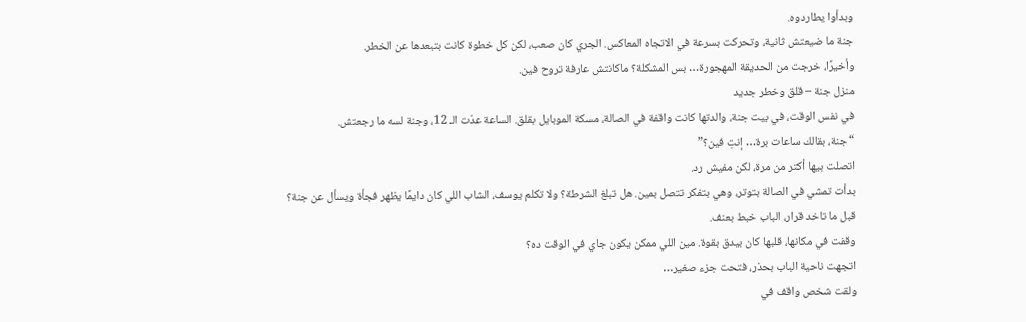وبدأوا يطاردوه.
جنة ما ضيعتش ثانية، وتحركت بسرعة في الاتجاه المعاكس. الجري كان صعب، لكن كل خطوة كانت بتبعدها عن الخطر.
وأخيرًا، خرجت من الحديقة المهجورة… بس المشكلة؟ ماكانتش عارفة تروح فين.
منزل جنة – قلق وخطر جديد
في نفس الوقت، في بيت جنة، والدتها كانت واقفة في الصالة، مسكة الموبايل بقلق. الساعة عدّت الـ 12، وجنة لسه ما رجعتش.
“جنة، بقالك ساعات برة… إنتِ فين؟”
اتصلت بيها أكتر من مرة، لكن مفيش رد.
بدأت تمشي في الصالة بتوتر، وهي بتفكر تتصل بمين. هل تبلغ الشرطة؟ ولا تكلم يوسف، الشاب اللي كان دايمًا يظهر فجأة ويسأل عن جنة؟
قبل ما تاخد قرار، الباب خبط بعنف.
وقفت في مكانها، قلبها كان بيدق بقوة. مين اللي ممكن يكون جاي في الوقت ده؟
اتجهت ناحية الباب بحذر، فتحت جزء صغير…
ولقت شخص واقف في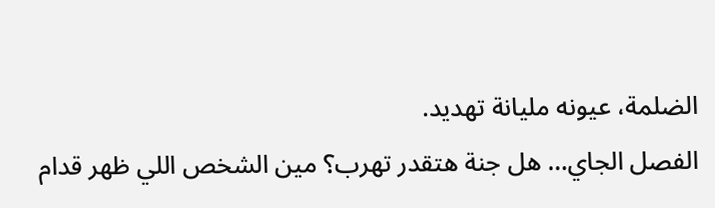الضلمة، عيونه مليانة تهديد.
الفصل الجاي… هل جنة هتقدر تهرب؟ مين الشخص اللي ظهر قدام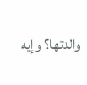والدتها؟ وإيه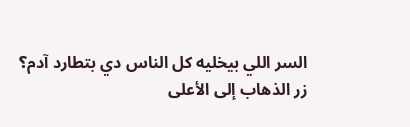السر اللي بيخليه كل الناس دي بتطارد آدم؟
زر الذهاب إلى الأعلى